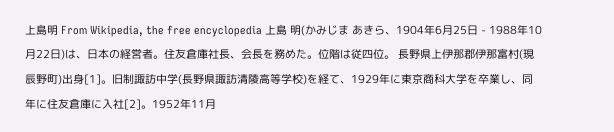上島明 From Wikipedia, the free encyclopedia 上島 明(かみじま あきら、1904年6月25日 - 1988年10月22日)は、日本の経営者。住友倉庫社長、会長を務めた。位階は従四位。 長野県上伊那郡伊那富村(現辰野町)出身[1]。旧制諏訪中学(長野県諏訪清陵高等学校)を経て、1929年に東京商科大学を卒業し、同年に住友倉庫に入社[2]。1952年11月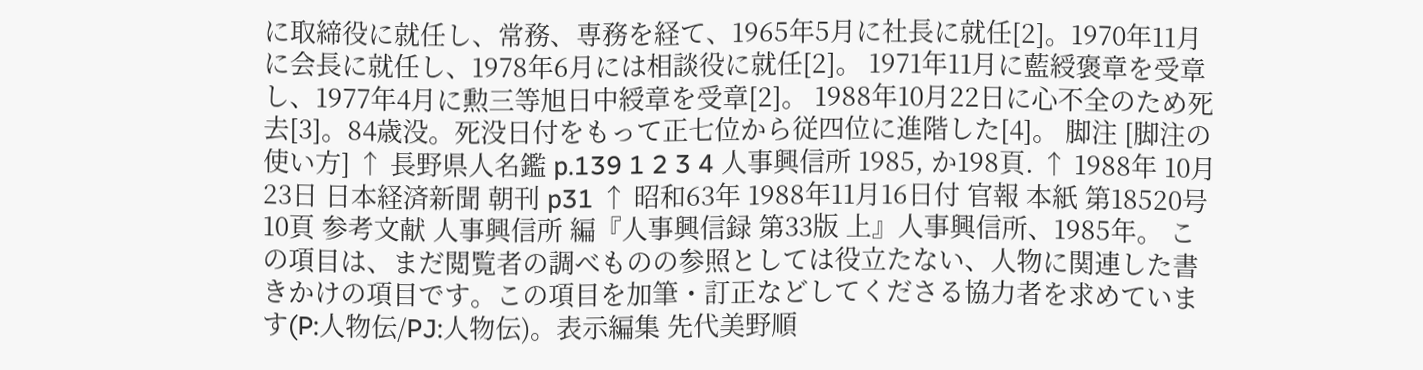に取締役に就任し、常務、専務を経て、1965年5月に社長に就任[2]。1970年11月に会長に就任し、1978年6月には相談役に就任[2]。 1971年11月に藍綬褒章を受章し、1977年4月に勲三等旭日中綬章を受章[2]。 1988年10月22日に心不全のため死去[3]。84歳没。死没日付をもって正七位から従四位に進階した[4]。 脚注 [脚注の使い方] ↑ 長野県人名鑑 p.139 1 2 3 4 人事興信所 1985, か198頁. ↑ 1988年 10月23日 日本経済新聞 朝刊 p31 ↑ 昭和63年 1988年11月16日付 官報 本紙 第18520号 10頁 参考文献 人事興信所 編『人事興信録 第33版 上』人事興信所、1985年。 この項目は、まだ閲覧者の調べものの参照としては役立たない、人物に関連した書きかけの項目です。この項目を加筆・訂正などしてくださる協力者を求めています(P:人物伝/PJ:人物伝)。表示編集 先代美野順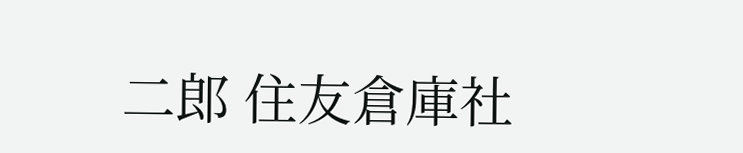二郎 住友倉庫社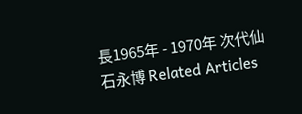長1965年 - 1970年 次代仙石永博 Related Articles